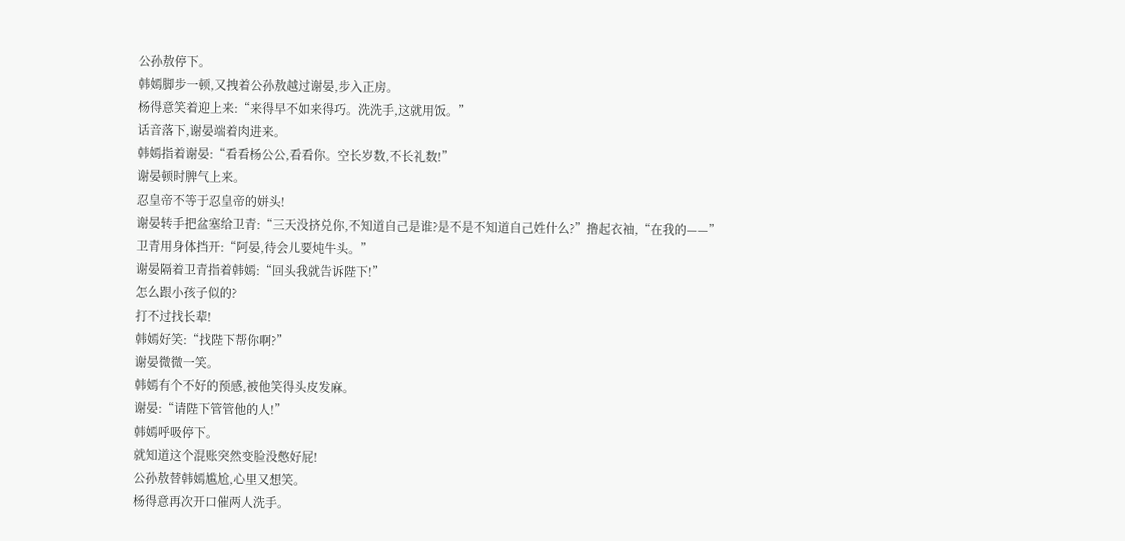公孙敖停下。
韩嫣脚步一顿,又拽着公孙敖越过谢晏,步入正房。
杨得意笑着迎上来:“来得早不如来得巧。洗洗手,这就用饭。”
话音落下,谢晏端着肉进来。
韩嫣指着谢晏:“看看杨公公,看看你。空长岁数,不长礼数!”
谢晏顿时脾气上来。
忍皇帝不等于忍皇帝的姘头!
谢晏转手把盆塞给卫青:“三天没挤兑你,不知道自己是谁?是不是不知道自己姓什么?”撸起衣袖,“在我的——”
卫青用身体挡开:“阿晏,待会儿要炖牛头。”
谢晏隔着卫青指着韩嫣:“回头我就告诉陛下!”
怎么跟小孩子似的?
打不过找长辈!
韩嫣好笑:“找陛下帮你啊?”
谢晏微微一笑。
韩嫣有个不好的预感,被他笑得头皮发麻。
谢晏:“请陛下管管他的人!”
韩嫣呼吸停下。
就知道这个混账突然变脸没憋好屁!
公孙敖替韩嫣尴尬,心里又想笑。
杨得意再次开口催两人洗手。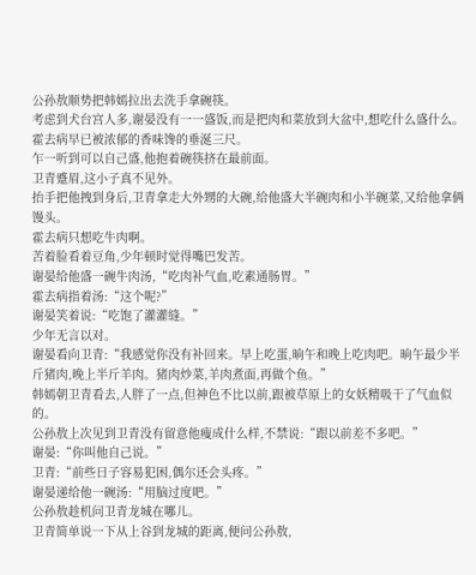公孙敖顺势把韩嫣拉出去洗手拿碗筷。
考虑到犬台宫人多,谢晏没有一一盛饭,而是把肉和菜放到大盆中,想吃什么盛什么。
霍去病早已被浓郁的香味馋的垂涎三尺。
乍一听到可以自己盛,他抱着碗筷挤在最前面。
卫青蹙眉,这小子真不见外。
抬手把他拽到身后,卫青拿走大外甥的大碗,给他盛大半碗肉和小半碗菜,又给他拿俩馒头。
霍去病只想吃牛肉啊。
苦着脸看着豆角,少年顿时觉得嘴巴发苦。
谢晏给他盛一碗牛肉汤,“吃肉补气血,吃素通肠胃。”
霍去病指着汤:“这个呢?”
谢晏笑着说:“吃饱了灌灌缝。”
少年无言以对。
谢晏看向卫青:“我感觉你没有补回来。早上吃蛋,晌午和晚上吃肉吧。晌午最少半斤猪肉,晚上半斤羊肉。猪肉炒菜,羊肉煮面,再做个鱼。”
韩嫣朝卫青看去,人胖了一点,但神色不比以前,跟被草原上的女妖精吸干了气血似的。
公孙敖上次见到卫青没有留意他瘦成什么样,不禁说:“跟以前差不多吧。”
谢晏:“你叫他自己说。”
卫青:“前些日子容易犯困,偶尔还会头疼。”
谢晏递给他一碗汤:“用脑过度吧。”
公孙敖趁机问卫青龙城在哪儿。
卫青简单说一下从上谷到龙城的距离,便问公孙敖,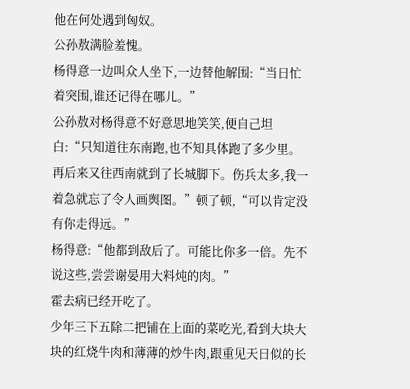他在何处遇到匈奴。
公孙敖满脸羞愧。
杨得意一边叫众人坐下,一边替他解围:“当日忙着突围,谁还记得在哪儿。”
公孙敖对杨得意不好意思地笑笑,便自己坦白:“只知道往东南跑,也不知具体跑了多少里。再后来又往西南就到了长城脚下。伤兵太多,我一着急就忘了令人画舆图。”顿了顿,“可以肯定没有你走得远。”
杨得意:“他都到敌后了。可能比你多一倍。先不说这些,尝尝谢晏用大料炖的肉。”
霍去病已经开吃了。
少年三下五除二把铺在上面的菜吃光,看到大块大块的红烧牛肉和薄薄的炒牛肉,跟重见天日似的长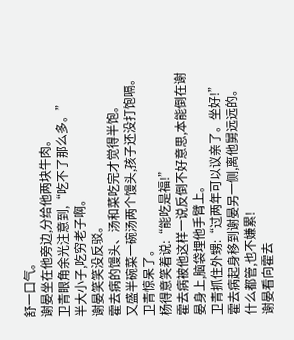舒一口气。
谢晏坐在他旁边,分给他两块牛肉。
卫青眼角余光注意到,“吃不了那么多。”
半大小子,吃穷老子啊。
谢晏笑笑没反驳。
霍去病的馒头、汤和菜吃完才觉得半饱。
又盛半碗菜一碗汤两个馒头,孩子还没打饱嗝。
卫青惊呆了。
杨得意笑着说:“能吃是福!”
霍去病被他这样一说反倒不好意思,本能倒在谢晏身上,脑袋埋他手臂上。
卫青抓住外甥:“过两年可以议亲了。坐好!”
霍去病起身移到谢晏另一侧,离他舅远远的。
什么都管,也不嫌累!
谢晏看向霍去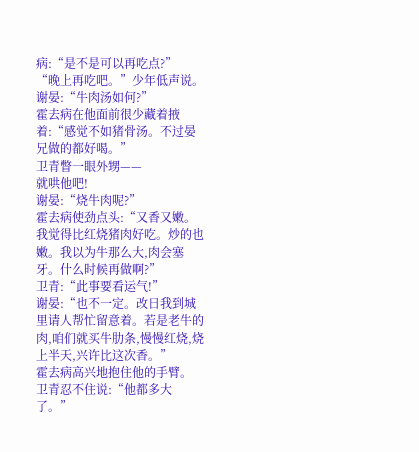病:“是不是可以再吃点?”
“晚上再吃吧。”少年低声说。
谢晏:“牛肉汤如何?”
霍去病在他面前很少藏着掖着:“感觉不如猪骨汤。不过晏兄做的都好喝。”
卫青瞥一眼外甥——
就哄他吧!
谢晏:“烧牛肉呢?”
霍去病使劲点头:“又香又嫩。我觉得比红烧猪肉好吃。炒的也嫩。我以为牛那么大,肉会塞牙。什么时候再做啊?”
卫青:“此事要看运气!”
谢晏:“也不一定。改日我到城里请人帮忙留意着。若是老牛的肉,咱们就买牛肋条,慢慢红烧,烧上半天,兴许比这次香。”
霍去病高兴地抱住他的手臂。
卫青忍不住说:“他都多大了。”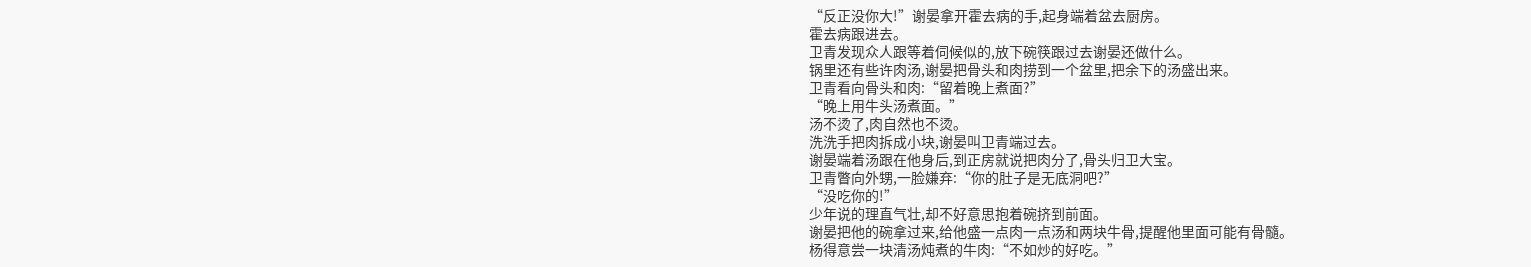“反正没你大!”谢晏拿开霍去病的手,起身端着盆去厨房。
霍去病跟进去。
卫青发现众人跟等着伺候似的,放下碗筷跟过去谢晏还做什么。
锅里还有些许肉汤,谢晏把骨头和肉捞到一个盆里,把余下的汤盛出来。
卫青看向骨头和肉:“留着晚上煮面?”
“晚上用牛头汤煮面。”
汤不烫了,肉自然也不烫。
洗洗手把肉拆成小块,谢晏叫卫青端过去。
谢晏端着汤跟在他身后,到正房就说把肉分了,骨头归卫大宝。
卫青瞥向外甥,一脸嫌弃:“你的肚子是无底洞吧?”
“没吃你的!”
少年说的理直气壮,却不好意思抱着碗挤到前面。
谢晏把他的碗拿过来,给他盛一点肉一点汤和两块牛骨,提醒他里面可能有骨髓。
杨得意尝一块清汤炖煮的牛肉:“不如炒的好吃。”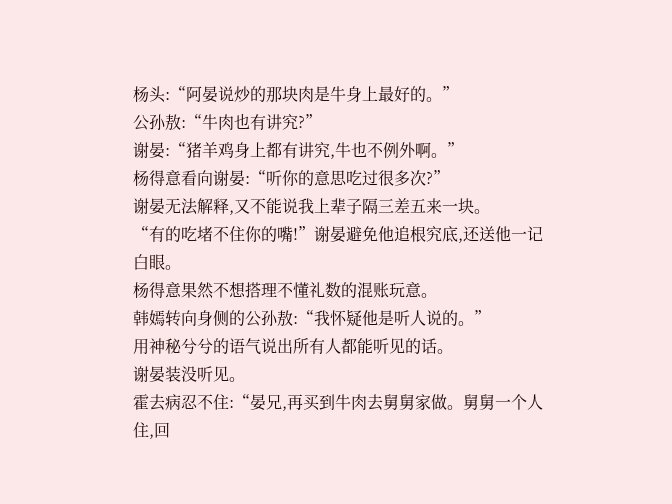杨头:“阿晏说炒的那块肉是牛身上最好的。”
公孙敖:“牛肉也有讲究?”
谢晏:“猪羊鸡身上都有讲究,牛也不例外啊。”
杨得意看向谢晏:“听你的意思吃过很多次?”
谢晏无法解释,又不能说我上辈子隔三差五来一块。
“有的吃堵不住你的嘴!”谢晏避免他追根究底,还送他一记白眼。
杨得意果然不想搭理不懂礼数的混账玩意。
韩嫣转向身侧的公孙敖:“我怀疑他是听人说的。”
用神秘兮兮的语气说出所有人都能听见的话。
谢晏装没听见。
霍去病忍不住:“晏兄,再买到牛肉去舅舅家做。舅舅一个人住,回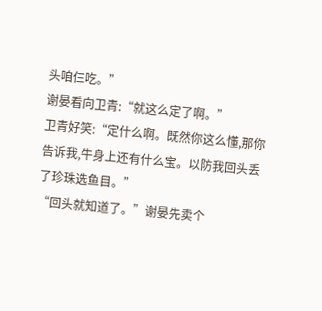头咱仨吃。”
谢晏看向卫青:“就这么定了啊。”
卫青好笑:“定什么啊。既然你这么懂,那你告诉我,牛身上还有什么宝。以防我回头丢了珍珠选鱼目。”
“回头就知道了。”谢晏先卖个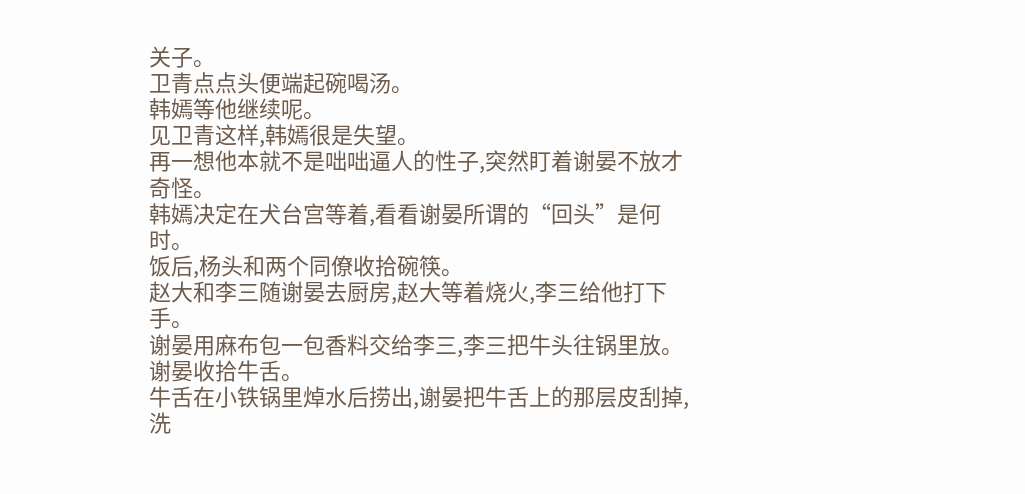关子。
卫青点点头便端起碗喝汤。
韩嫣等他继续呢。
见卫青这样,韩嫣很是失望。
再一想他本就不是咄咄逼人的性子,突然盯着谢晏不放才奇怪。
韩嫣决定在犬台宫等着,看看谢晏所谓的“回头”是何时。
饭后,杨头和两个同僚收拾碗筷。
赵大和李三随谢晏去厨房,赵大等着烧火,李三给他打下手。
谢晏用麻布包一包香料交给李三,李三把牛头往锅里放。
谢晏收拾牛舌。
牛舌在小铁锅里焯水后捞出,谢晏把牛舌上的那层皮刮掉,洗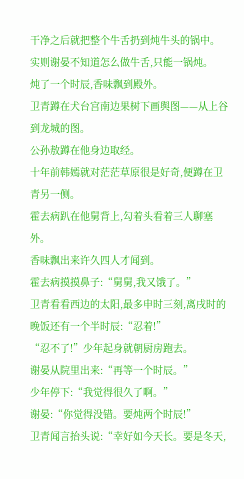干净之后就把整个牛舌扔到炖牛头的锅中。
实则谢晏不知道怎么做牛舌,只能一锅炖。
炖了一个时辰,香味飘到殿外。
卫青蹲在犬台宫南边果树下画舆图——从上谷到龙城的图。
公孙敖蹲在他身边取经。
十年前韩嫣就对茫茫草原很是好奇,便蹲在卫青另一侧。
霍去病趴在他舅背上,勾着头看着三人聊塞外。
香味飘出来许久四人才闻到。
霍去病摸摸鼻子:“舅舅,我又饿了。”
卫青看看西边的太阳,最多申时三刻,离戌时的晚饭还有一个半时辰:“忍着!”
“忍不了!”少年起身就朝厨房跑去。
谢晏从院里出来:“再等一个时辰。”
少年停下:“我觉得很久了啊。”
谢晏:“你觉得没错。要炖两个时辰!”
卫青闻言抬头说:“幸好如今天长。要是冬天,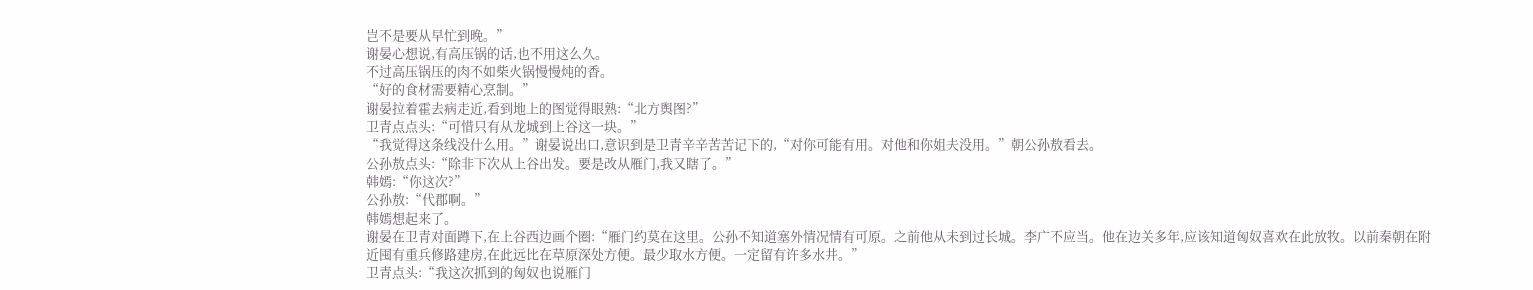岂不是要从早忙到晚。”
谢晏心想说,有高压锅的话,也不用这么久。
不过高压锅压的肉不如柴火锅慢慢炖的香。
“好的食材需要精心烹制。”
谢晏拉着霍去病走近,看到地上的图觉得眼熟:“北方舆图?”
卫青点点头:“可惜只有从龙城到上谷这一块。”
“我觉得这条线没什么用。”谢晏说出口,意识到是卫青辛辛苦苦记下的,“对你可能有用。对他和你姐夫没用。”朝公孙敖看去。
公孙敖点头:“除非下次从上谷出发。要是改从雁门,我又瞎了。”
韩嫣:“你这次?”
公孙敖:“代郡啊。”
韩嫣想起来了。
谢晏在卫青对面蹲下,在上谷西边画个圈:“雁门约莫在这里。公孙不知道塞外情况情有可原。之前他从未到过长城。李广不应当。他在边关多年,应该知道匈奴喜欢在此放牧。以前秦朝在附近囤有重兵修路建房,在此远比在草原深处方便。最少取水方便。一定留有许多水井。”
卫青点头:“我这次抓到的匈奴也说雁门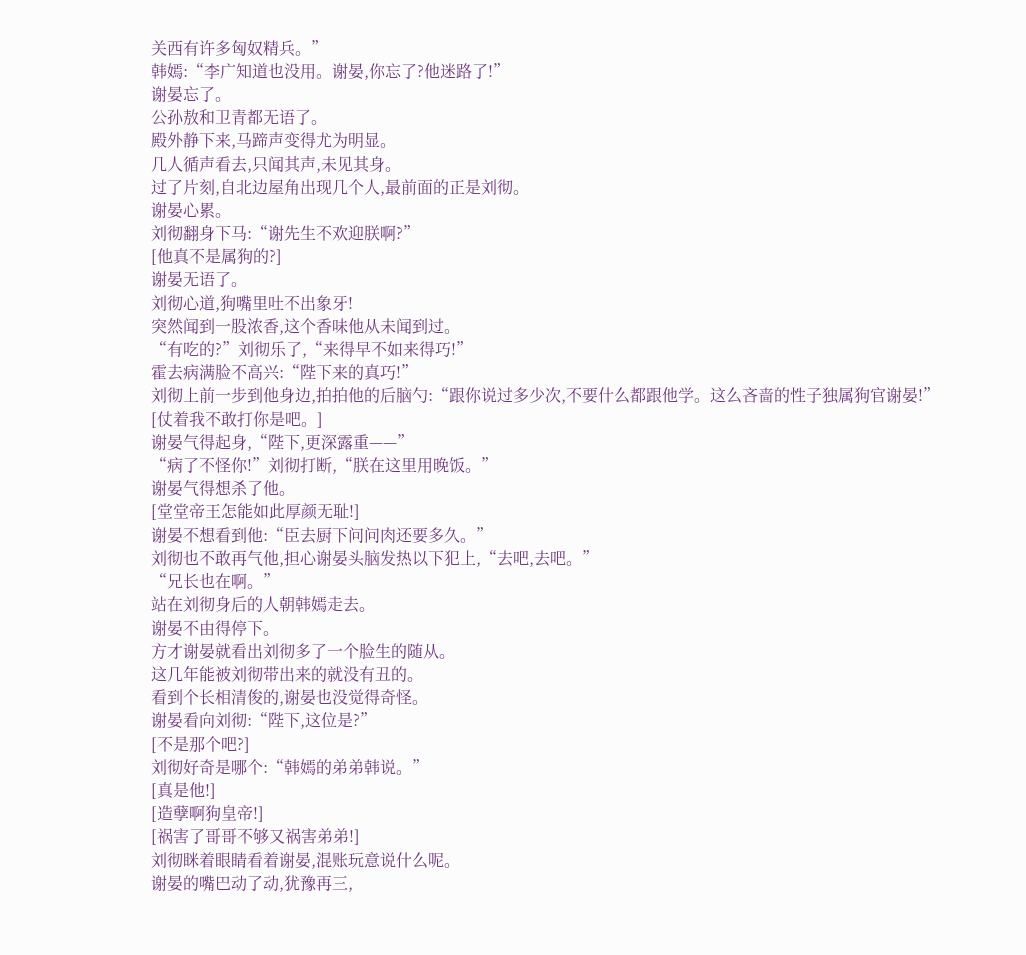关西有许多匈奴精兵。”
韩嫣:“李广知道也没用。谢晏,你忘了?他迷路了!”
谢晏忘了。
公孙敖和卫青都无语了。
殿外静下来,马蹄声变得尤为明显。
几人循声看去,只闻其声,未见其身。
过了片刻,自北边屋角出现几个人,最前面的正是刘彻。
谢晏心累。
刘彻翻身下马:“谢先生不欢迎朕啊?”
[他真不是属狗的?]
谢晏无语了。
刘彻心道,狗嘴里吐不出象牙!
突然闻到一股浓香,这个香味他从未闻到过。
“有吃的?”刘彻乐了,“来得早不如来得巧!”
霍去病满脸不高兴:“陛下来的真巧!”
刘彻上前一步到他身边,拍拍他的后脑勺:“跟你说过多少次,不要什么都跟他学。这么吝啬的性子独属狗官谢晏!”
[仗着我不敢打你是吧。]
谢晏气得起身,“陛下,更深露重——”
“病了不怪你!”刘彻打断,“朕在这里用晚饭。”
谢晏气得想杀了他。
[堂堂帝王怎能如此厚颜无耻!]
谢晏不想看到他:“臣去厨下问问肉还要多久。”
刘彻也不敢再气他,担心谢晏头脑发热以下犯上,“去吧,去吧。”
“兄长也在啊。”
站在刘彻身后的人朝韩嫣走去。
谢晏不由得停下。
方才谢晏就看出刘彻多了一个脸生的随从。
这几年能被刘彻带出来的就没有丑的。
看到个长相清俊的,谢晏也没觉得奇怪。
谢晏看向刘彻:“陛下,这位是?”
[不是那个吧?]
刘彻好奇是哪个:“韩嫣的弟弟韩说。”
[真是他!]
[造孽啊狗皇帝!]
[祸害了哥哥不够又祸害弟弟!]
刘彻眯着眼睛看着谢晏,混账玩意说什么呢。
谢晏的嘴巴动了动,犹豫再三,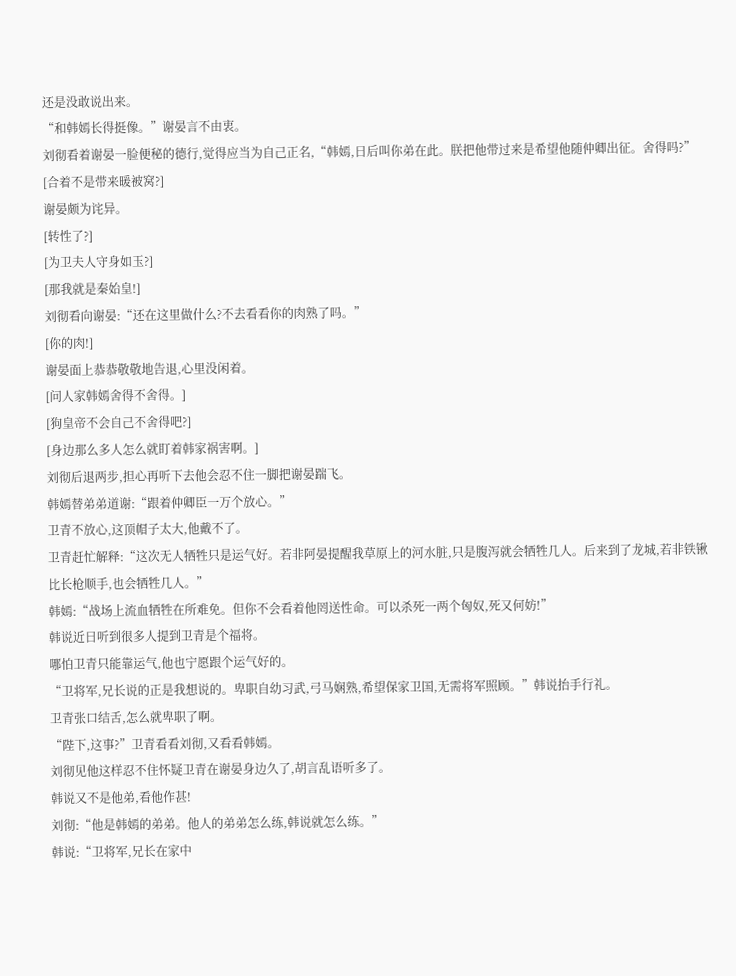还是没敢说出来。
“和韩嫣长得挺像。”谢晏言不由衷。
刘彻看着谢晏一脸便秘的德行,觉得应当为自己正名,“韩嫣,日后叫你弟在此。朕把他带过来是希望他随仲卿出征。舍得吗?”
[合着不是带来暖被窝?]
谢晏颇为诧异。
[转性了?]
[为卫夫人守身如玉?]
[那我就是秦始皇!]
刘彻看向谢晏:“还在这里做什么?不去看看你的肉熟了吗。”
[你的肉!]
谢晏面上恭恭敬敬地告退,心里没闲着。
[问人家韩嫣舍得不舍得。]
[狗皇帝不会自己不舍得吧?]
[身边那么多人怎么就盯着韩家祸害啊。]
刘彻后退两步,担心再听下去他会忍不住一脚把谢晏踹飞。
韩嫣替弟弟道谢:“跟着仲卿臣一万个放心。”
卫青不放心,这顶帽子太大,他戴不了。
卫青赶忙解释:“这次无人牺牲只是运气好。若非阿晏提醒我草原上的河水脏,只是腹泻就会牺牲几人。后来到了龙城,若非铁锹比长枪顺手,也会牺牲几人。”
韩嫣:“战场上流血牺牲在所难免。但你不会看着他罔送性命。可以杀死一两个匈奴,死又何妨!”
韩说近日听到很多人提到卫青是个福将。
哪怕卫青只能靠运气,他也宁愿跟个运气好的。
“卫将军,兄长说的正是我想说的。卑职自幼习武,弓马娴熟,希望保家卫国,无需将军照顾。”韩说抬手行礼。
卫青张口结舌,怎么就卑职了啊。
“陛下,这事?”卫青看看刘彻,又看看韩嫣。
刘彻见他这样忍不住怀疑卫青在谢晏身边久了,胡言乱语听多了。
韩说又不是他弟,看他作甚!
刘彻:“他是韩嫣的弟弟。他人的弟弟怎么练,韩说就怎么练。”
韩说:“卫将军,兄长在家中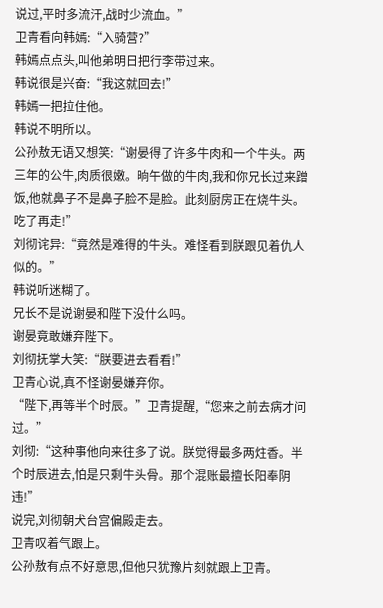说过,平时多流汗,战时少流血。”
卫青看向韩嫣:“入骑营?”
韩嫣点点头,叫他弟明日把行李带过来。
韩说很是兴奋:“我这就回去!”
韩嫣一把拉住他。
韩说不明所以。
公孙敖无语又想笑:“谢晏得了许多牛肉和一个牛头。两三年的公牛,肉质很嫩。晌午做的牛肉,我和你兄长过来蹭饭,他就鼻子不是鼻子脸不是脸。此刻厨房正在烧牛头。吃了再走!”
刘彻诧异:“竟然是难得的牛头。难怪看到朕跟见着仇人似的。”
韩说听迷糊了。
兄长不是说谢晏和陛下没什么吗。
谢晏竟敢嫌弃陛下。
刘彻抚掌大笑:“朕要进去看看!”
卫青心说,真不怪谢晏嫌弃你。
“陛下,再等半个时辰。”卫青提醒,“您来之前去病才问过。”
刘彻:“这种事他向来往多了说。朕觉得最多两炷香。半个时辰进去,怕是只剩牛头骨。那个混账最擅长阳奉阴违!”
说完,刘彻朝犬台宫偏殿走去。
卫青叹着气跟上。
公孙敖有点不好意思,但他只犹豫片刻就跟上卫青。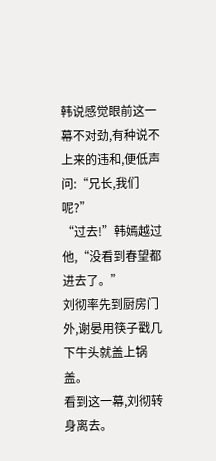韩说感觉眼前这一幕不对劲,有种说不上来的违和,便低声问:“兄长,我们呢?”
“过去!”韩嫣越过他,“没看到春望都进去了。”
刘彻率先到厨房门外,谢晏用筷子戳几下牛头就盖上锅盖。
看到这一幕,刘彻转身离去。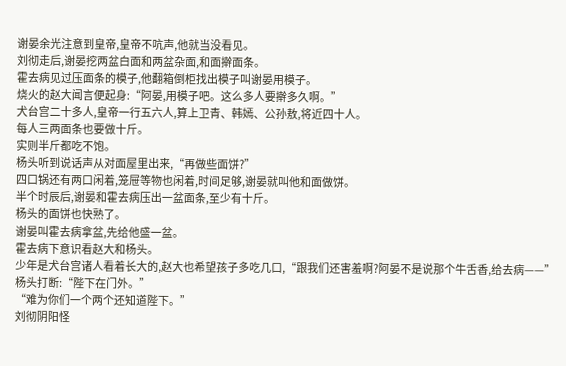谢晏余光注意到皇帝,皇帝不吭声,他就当没看见。
刘彻走后,谢晏挖两盆白面和两盆杂面,和面擀面条。
霍去病见过压面条的模子,他翻箱倒柜找出模子叫谢晏用模子。
烧火的赵大闻言便起身:“阿晏,用模子吧。这么多人要擀多久啊。”
犬台宫二十多人,皇帝一行五六人,算上卫青、韩嫣、公孙敖,将近四十人。
每人三两面条也要做十斤。
实则半斤都吃不饱。
杨头听到说话声从对面屋里出来,“再做些面饼?”
四口锅还有两口闲着,笼屉等物也闲着,时间足够,谢晏就叫他和面做饼。
半个时辰后,谢晏和霍去病压出一盆面条,至少有十斤。
杨头的面饼也快熟了。
谢晏叫霍去病拿盆,先给他盛一盆。
霍去病下意识看赵大和杨头。
少年是犬台宫诸人看着长大的,赵大也希望孩子多吃几口,“跟我们还害羞啊?阿晏不是说那个牛舌香,给去病——”
杨头打断:“陛下在门外。”
“难为你们一个两个还知道陛下。”
刘彻阴阳怪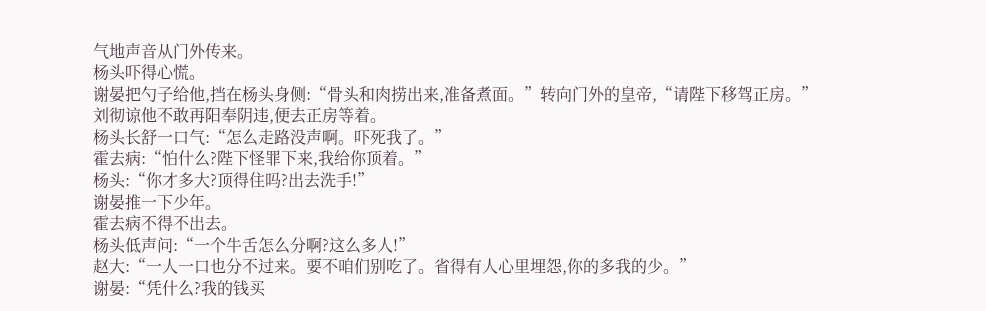气地声音从门外传来。
杨头吓得心慌。
谢晏把勺子给他,挡在杨头身侧:“骨头和肉捞出来,准备煮面。”转向门外的皇帝,“请陛下移驾正房。”
刘彻谅他不敢再阳奉阴违,便去正房等着。
杨头长舒一口气:“怎么走路没声啊。吓死我了。”
霍去病:“怕什么?陛下怪罪下来,我给你顶着。”
杨头:“你才多大?顶得住吗?出去洗手!”
谢晏推一下少年。
霍去病不得不出去。
杨头低声问:“一个牛舌怎么分啊?这么多人!”
赵大:“一人一口也分不过来。要不咱们别吃了。省得有人心里埋怨,你的多我的少。”
谢晏:“凭什么?我的钱买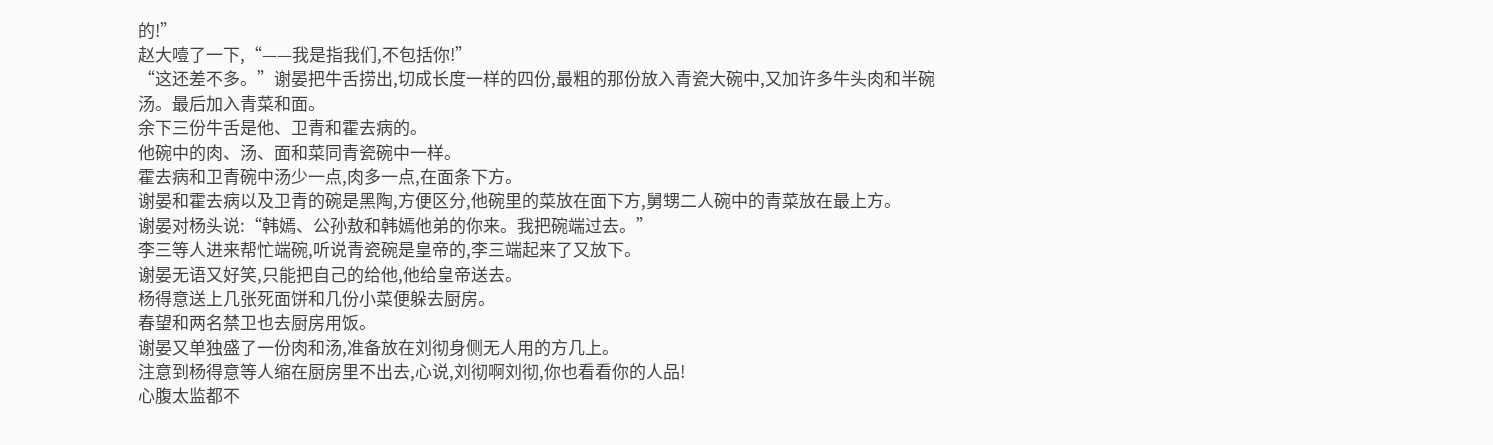的!”
赵大噎了一下,“——我是指我们,不包括你!”
“这还差不多。”谢晏把牛舌捞出,切成长度一样的四份,最粗的那份放入青瓷大碗中,又加许多牛头肉和半碗汤。最后加入青菜和面。
余下三份牛舌是他、卫青和霍去病的。
他碗中的肉、汤、面和菜同青瓷碗中一样。
霍去病和卫青碗中汤少一点,肉多一点,在面条下方。
谢晏和霍去病以及卫青的碗是黑陶,方便区分,他碗里的菜放在面下方,舅甥二人碗中的青菜放在最上方。
谢晏对杨头说:“韩嫣、公孙敖和韩嫣他弟的你来。我把碗端过去。”
李三等人进来帮忙端碗,听说青瓷碗是皇帝的,李三端起来了又放下。
谢晏无语又好笑,只能把自己的给他,他给皇帝送去。
杨得意送上几张死面饼和几份小菜便躲去厨房。
春望和两名禁卫也去厨房用饭。
谢晏又单独盛了一份肉和汤,准备放在刘彻身侧无人用的方几上。
注意到杨得意等人缩在厨房里不出去,心说,刘彻啊刘彻,你也看看你的人品!
心腹太监都不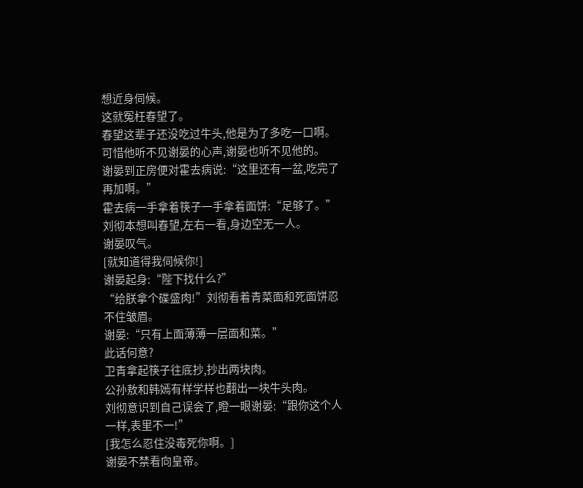想近身伺候。
这就冤枉春望了。
春望这辈子还没吃过牛头,他是为了多吃一口啊。
可惜他听不见谢晏的心声,谢晏也听不见他的。
谢晏到正房便对霍去病说:“这里还有一盆,吃完了再加啊。”
霍去病一手拿着筷子一手拿着面饼:“足够了。”
刘彻本想叫春望,左右一看,身边空无一人。
谢晏叹气。
[就知道得我伺候你!]
谢晏起身:“陛下找什么?”
“给朕拿个碟盛肉!”刘彻看着青菜面和死面饼忍不住皱眉。
谢晏:“只有上面薄薄一层面和菜。”
此话何意?
卫青拿起筷子往底抄,抄出两块肉。
公孙敖和韩嫣有样学样也翻出一块牛头肉。
刘彻意识到自己误会了,瞪一眼谢晏:“跟你这个人一样,表里不一!”
[我怎么忍住没毒死你啊。]
谢晏不禁看向皇帝。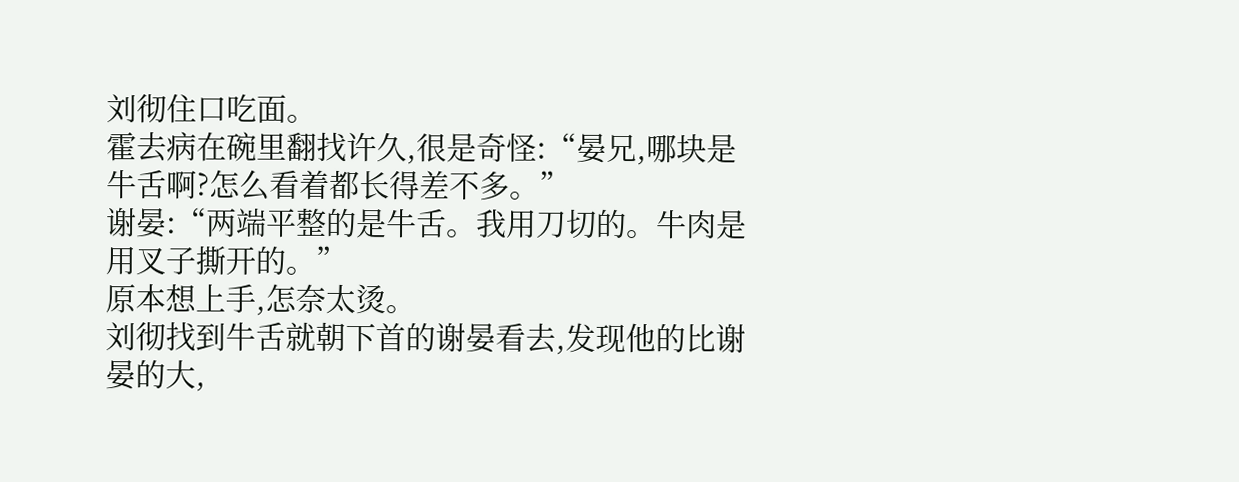刘彻住口吃面。
霍去病在碗里翻找许久,很是奇怪:“晏兄,哪块是牛舌啊?怎么看着都长得差不多。”
谢晏:“两端平整的是牛舌。我用刀切的。牛肉是用叉子撕开的。”
原本想上手,怎奈太烫。
刘彻找到牛舌就朝下首的谢晏看去,发现他的比谢晏的大,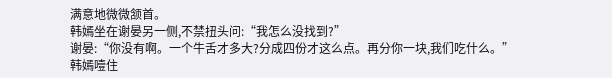满意地微微颔首。
韩嫣坐在谢晏另一侧,不禁扭头问:“我怎么没找到?”
谢晏:“你没有啊。一个牛舌才多大?分成四份才这么点。再分你一块,我们吃什么。”
韩嫣噎住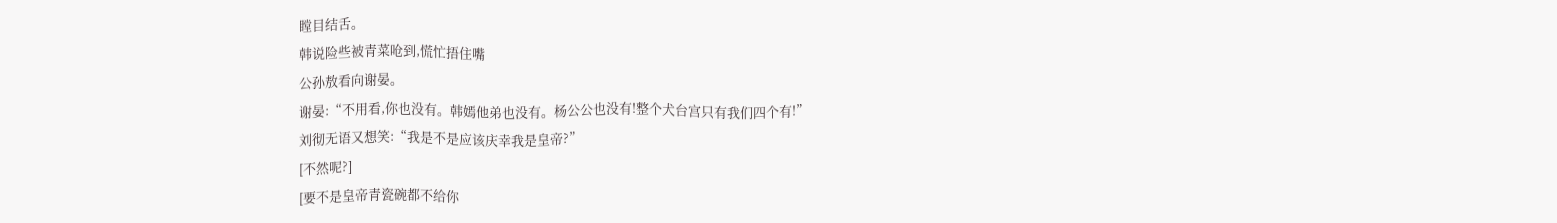瞠目结舌。
韩说险些被青菜呛到,慌忙捂住嘴
公孙敖看向谢晏。
谢晏:“不用看,你也没有。韩嫣他弟也没有。杨公公也没有!整个犬台宫只有我们四个有!”
刘彻无语又想笑:“我是不是应该庆幸我是皇帝?”
[不然呢?]
[要不是皇帝青瓷碗都不给你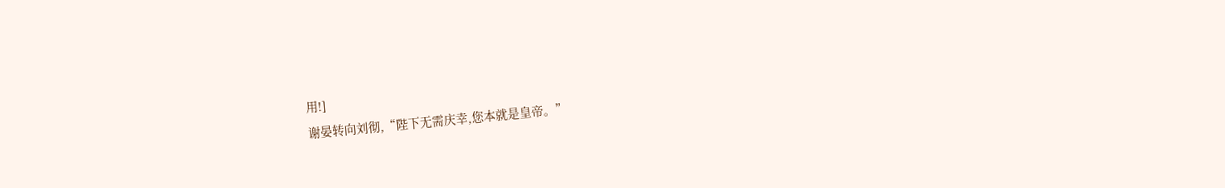用!]
谢晏转向刘彻,“陛下无需庆幸,您本就是皇帝。”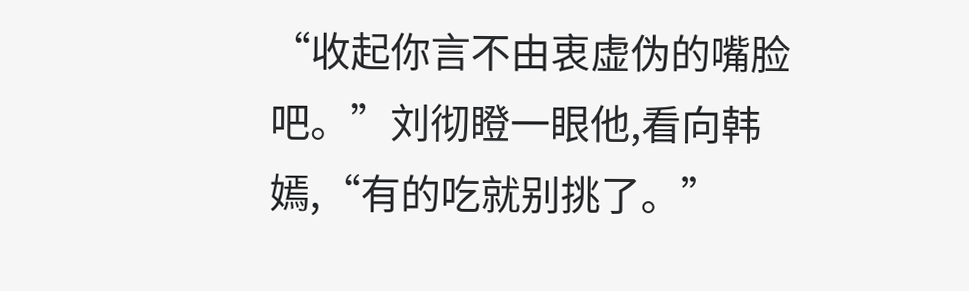“收起你言不由衷虚伪的嘴脸吧。”刘彻瞪一眼他,看向韩嫣,“有的吃就别挑了。”